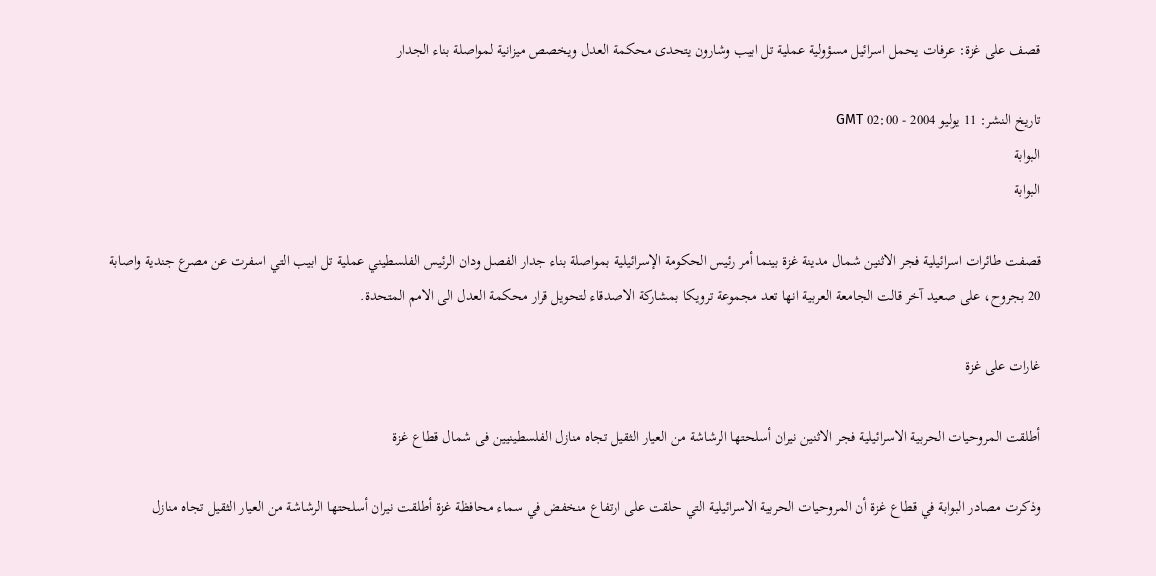قصف على غزة: عرفات يحمل اسرائيل مسؤولية عملية تل ابيب وشارون يتحدى محكمة العدل ويخصص ميزانية لمواصلة بناء الجدار

تاريخ النشر: 11 يوليو 2004 - 02:00 GMT
البوابة
البوابة

قصفت طائرات اسرائيلية فجر الاثنين شمال مدينة غزة بينما أمر رئيس الحكومة الإسرائيلية بمواصلة بناء جدار الفصل ودان الرئيس الفلسطيني عملية تل ابيب التي اسفرت عن مصرع جندية واصابة 20 بجروح، على صعيد آخر قالت الجامعة العربية انها تعد مجموعة ترويكا بمشاركة الاصدقاء لتحويل قرار محكمة العدل الى الامم المتحدة.

غارات على غزة

أطلقت المروحيات الحربية الاسرائيلية فجر الاثنين نيران أسلحتها الرشاشة من العيار الثقيل تجاه منازل الفلسطينيين فى شمال قطاع غزة

وذكرت مصادر البوابة في قطاع غزة أن المروحيات الحربية الاسرائيلية التي حلقت على ارتفاع منخفض في سماء محافظة غزة أطلقت نيران أسلحتها الرشاشة من العيار الثقيل تجاه منازل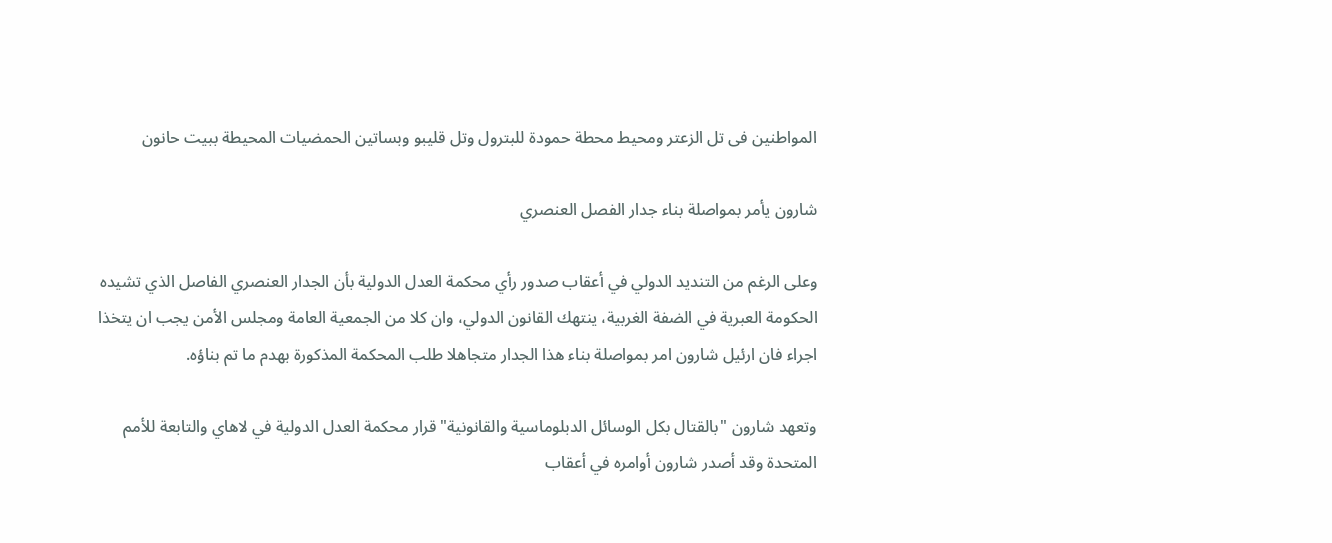المواطنين فى تل الزعتر ومحيط محطة حمودة للبترول وتل قليبو وبساتين الحمضيات المحيطة ببيت حانون

شارون يأمر بمواصلة بناء جدار الفصل العنصري

وعلى الرغم من التنديد الدولي في أعقاب صدور رأي محكمة العدل الدولية بأن الجدار العنصري الفاصل الذي تشيده الحكومة العبرية في الضفة الغربية، ينتهك القانون الدولي، وان كلا من الجمعية العامة ومجلس الأمن يجب ان يتخذا اجراء فان ارئيل شارون امر بمواصلة بناء هذا الجدار متجاهلا طلب المحكمة المذكورة بهدم ما تم بناؤه.

وتعهد شارون "بالقتال بكل الوسائل الدبلوماسية والقانونية" قرار محكمة العدل الدولية في لاهاي والتابعة للأمم المتحدة وقد أصدر شارون أوامره في أعقاب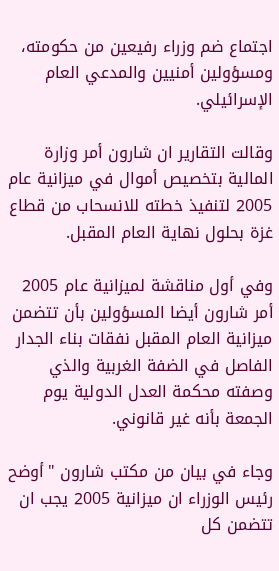اجتماع ضم وزراء رفيعين من حكومته، ومسؤولين أمنيين والمدعي العام الإسرائيلي.

وقالت التقارير ان شارون أمر وزارة المالية بتخصيص أموال في ميزانية عام 2005 لتنفيذ خطته للانسحاب من قطاع غزة بحلول نهاية العام المقبل.

وفي أول مناقشة لميزانية عام 2005 أمر شارون أيضا المسؤولين بأن تتضمن ميزانية العام المقبل نفقات بناء الجدار الفاصل في الضفة الغربية والذي وصفته محكمة العدل الدولية يوم الجمعة بأنه غير قانوني.

وجاء في بيان من مكتب شارون "أوضح رئيس الوزراء ان ميزانية 2005 يجب ان تتضمن كل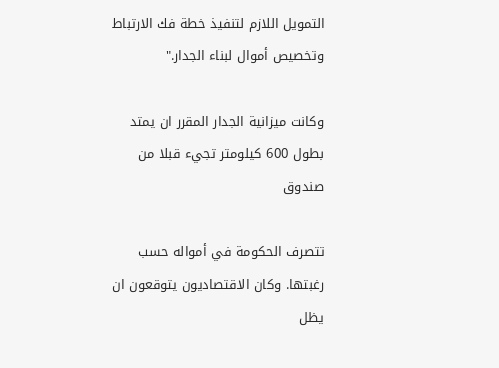التمويل اللازم لتنفيذ خطة فك الارتباط وتخصيص أموال لبناء الجدار."

وكانت ميزانية الجدار المقرر ان يمتد بطول 600 كيلومتر تجيء قبلا من صندوق

تتصرف الحكومة في أمواله حسب رغبتها. وكان الاقتصاديون يتوقعون ان يظل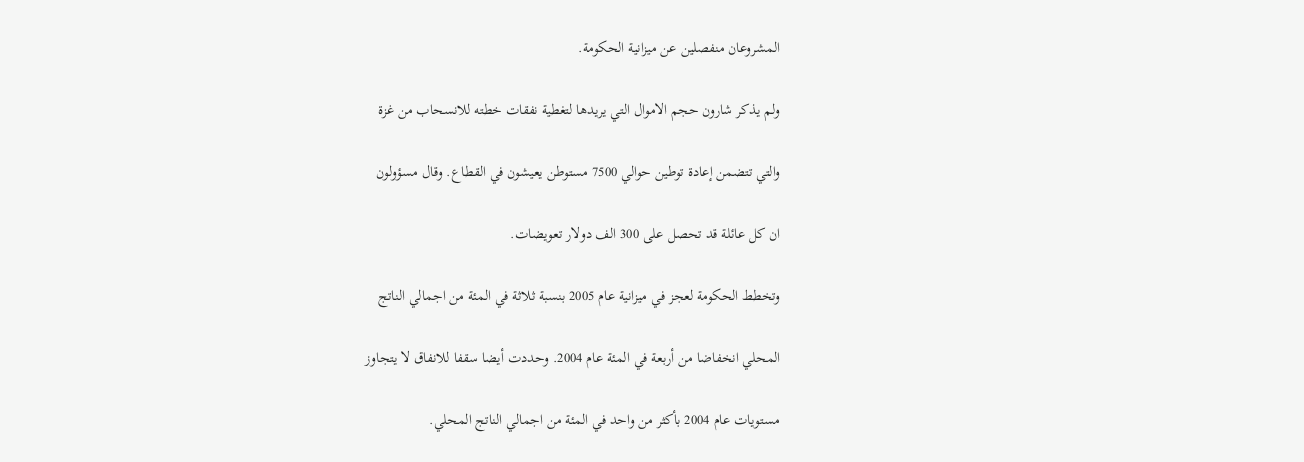المشروعان منفصلين عن ميزانية الحكومة.

ولم يذكر شارون حجم الاموال التي يريدها لتغطية نفقات خطته للانسحاب من غزة

والتي تتضمن إعادة توطين حوالي 7500 مستوطن يعيشون في القطاع. وقال مسؤولون

ان كل عائلة قد تحصل على 300 الف دولار تعويضات.

وتخطط الحكومة لعجز في ميزانية عام 2005 بنسبة ثلاثة في المئة من اجمالي الناتج

المحلي انخفاضا من أربعة في المئة عام 2004. وحددت أيضا سقفا للانفاق لا يتجاوز

مستويات عام 2004 بأكثر من واحد في المئة من اجمالي الناتج المحلي.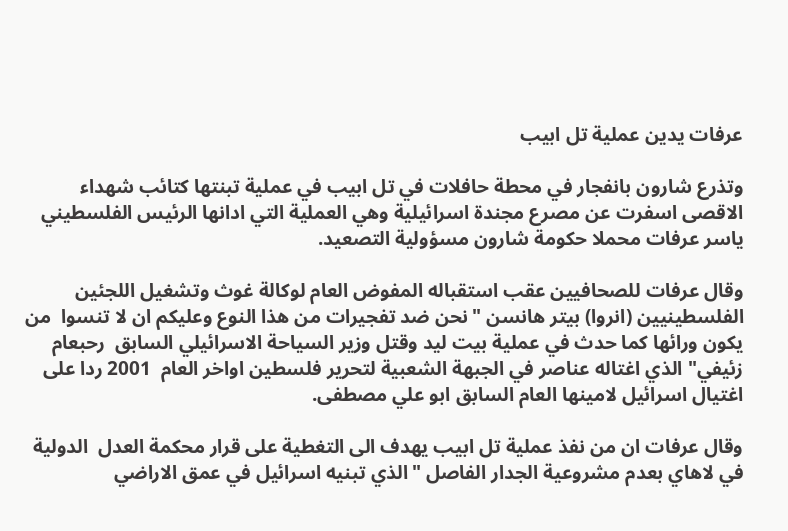عرفات يدين عملية تل ابيب

وتذرع شارون بانفجار في محطة حافلات في تل ابيب في عملية تبنتها كتائب شهداء الاقصى اسفرت عن مصرع مجندة اسرائيلية وهي العملية التي ادانها الرئيس الفلسطيني ياسر عرفات محملا حكومة شارون مسؤولية التصعيد.

وقال عرفات للصحافيين عقب استقباله المفوض العام لوكالة غوث وتشغيل اللجئين  الفلسطينيين (انروا) بيتر هانسن "نحن ضد تفجيرات من هذا النوع وعليكم ان لا تنسوا  من يكون ورائها كما حدث في عملية بيت ليد وقتل وزير السياحة الاسرائيلي السابق  رحبعام زئيفي" الذي اغتاله عناصر في الجبهة الشعبية لتحرير فلسطين اواخر العام  2001 ردا على اغتيال اسرائيل لامينها العام السابق ابو علي مصطفى.

وقال عرفات ان من نفذ عملية تل ابيب يهدف الى التغطية على قرار محكمة العدل  الدولية في لاهاي بعدم مشروعية الجدار الفاصل "الذي تبنيه اسرائيل في عمق الاراضي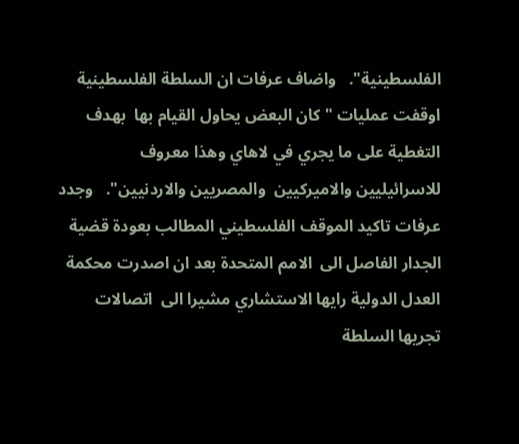الفلسطينية".   واضاف عرفات ان السلطة الفلسطينية اوقفت عمليات "كان البعض يحاول القيام بها  بهدف التغطية على ما يجري في لاهاي وهذا معروف للاسرائيليين والاميركيين  والمصريين والاردنيين".   وجدد عرفات تاكيد الموقف الفلسطيني المطالب بعودة قضية الجدار الفاصل الى  الامم المتحدة بعد ان اصدرت محكمة العدل الدولية رايها الاستشاري مشيرا الى  اتصالات تجريها السلطة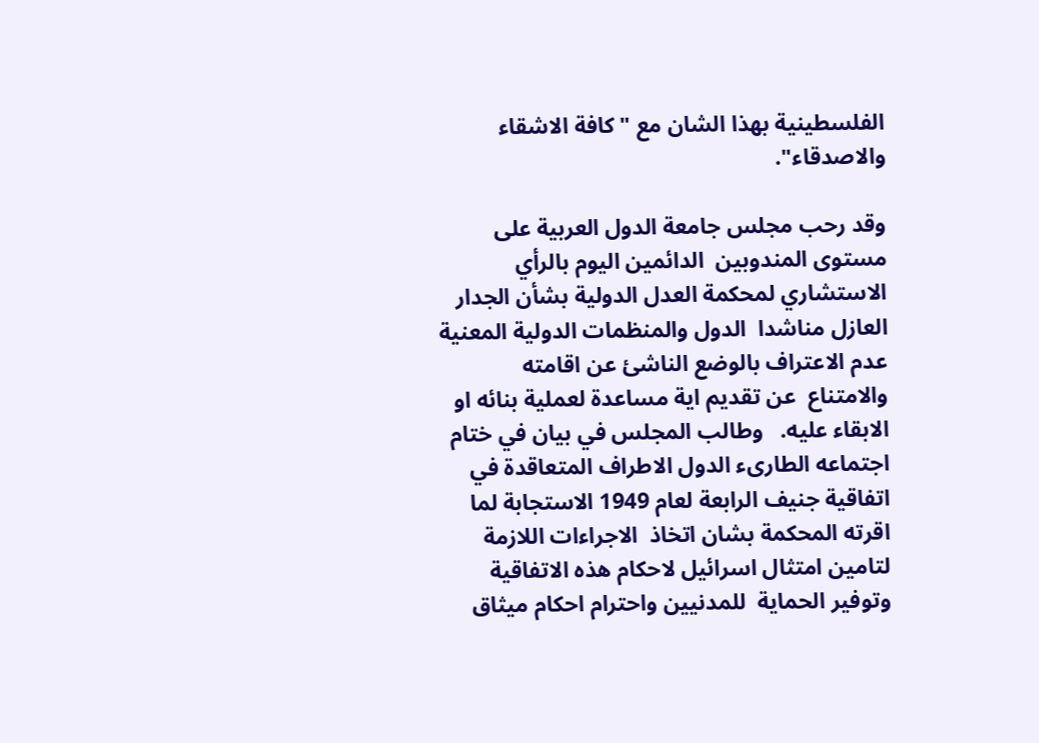الفلسطينية بهذا الشان مع "كافة الاشقاء والاصدقاء".

وقد رحب مجلس جامعة الدول العربية على مستوى المندوبين  الدائمين اليوم بالرأي الاستشاري لمحكمة العدل الدولية بشأن الجدار العازل مناشدا  الدول والمنظمات الدولية المعنية عدم الاعتراف بالوضع الناشئ عن اقامته والامتناع  عن تقديم اية مساعدة لعملية بنائه او الابقاء عليه.   وطالب المجلس في بيان في ختام اجتماعه الطارىء الدول الاطراف المتعاقدة في  اتفاقية جنيف الرابعة لعام 1949 الاستجابة لما اقرته المحكمة بشان اتخاذ  الاجراءات اللازمة لتامين امتثال اسرائيل لاحكام هذه الاتفاقية وتوفير الحماية  للمدنيين واحترام احكام ميثاق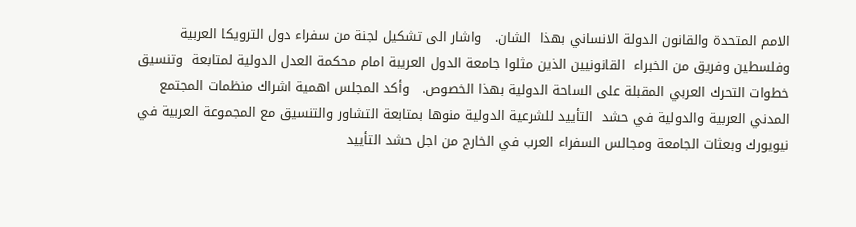الامم المتحدة والقانون الدولة الانساني بهذا  الشان.   واشار الى تشكيل لجنة من سفراء دول الترويكا العربية وفلسطين وفريق من الخبراء  القانونيين الذين مثلوا جامعة الدول العريبة امام محكمة العدل الدولية لمتابعة  وتنسيق خطوات التحرك العربي المقبلة على الساحة الدولية بهذا الخصوص.   وأكد المجلس اهمية اشراك منظمات المجتمع المدني العربية والدولية في حشد  التأييد للشرعية الدولية منوها بمتابعة التشاور والتنسيق مع المجموعة العربية في  نيويورك وبعثات الجامعة ومجالس السفراء العرب في الخارج من اجل حشد التأييد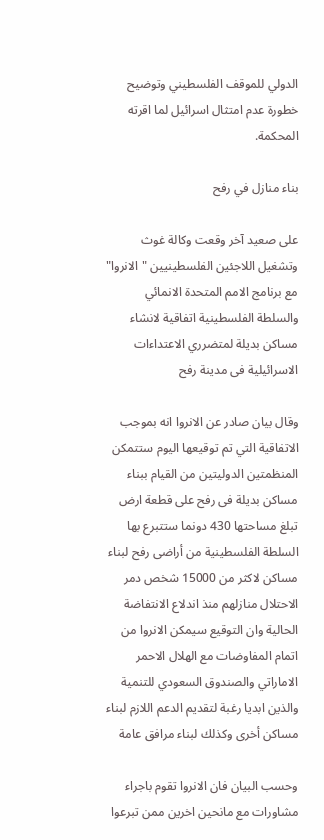الدولي للموقف الفلسطيني وتوضيح خطورة عدم امتثال اسرائيل لما اقرته المحكمة.

بناء منازل في رفح

على صعيد آخر وقعت وكالة غوث وتشغيل اللاجئين الفلسطينيين "الانروا" مع برنامج الامم المتحدة الانمائي والسلطة الفلسطينية اتفاقية لانشاء مساكن بديلة لمتضرري الاعتداءات الاسرائيلية فى مدينة رفح

وقال بيان صادر عن الانروا انه بموجب الاتفاقية التي تم توقيعها اليوم ستتمكن المنظمتين الدوليتين من القيام ببناء مساكن بديلة فى رفح على قطعة ارض تبلغ مساحتها 430 دونما ستتبرع بها السلطة الفلسطينية من أراضى رفح لبناء مساكن لاكثر من 15000 شخص دمر الاحتلال منازلهم منذ اندلاع الانتفاضة الحالية وان التوقيع سيمكن الانروا من اتمام المفاوضات مع الهلال الاحمر الاماراتي والصندوق السعودي للتنمية والذين ابديا رغبة لتقديم الدعم اللازم لبناء مساكن أخرى وكذلك لبناء مرافق عامة

وحسب البيان فان الانروا تقوم باجراء مشاورات مع مانحين اخرين ممن تبرعوا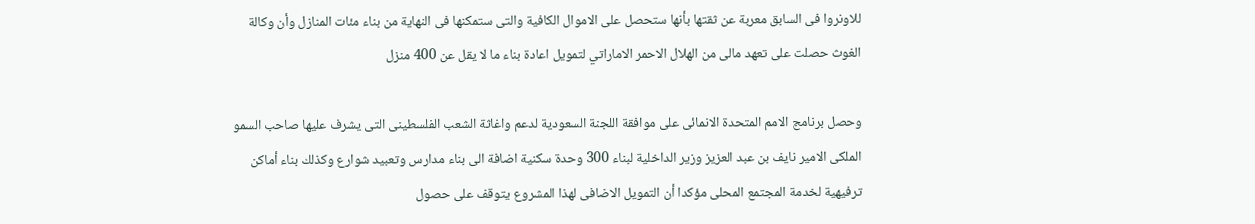للاونروا فى السابق معربة عن ثقتها بأنها ستحصل على الاموال الكافية والتى ستمكنها فى النهاية من بناء مئات المنازل وأن وكالة الغوث حصلت على تعهد مالى من الهلال الاحمر الاماراتي لتمويل اعادة بناء ما لا يقل عن 400 منزل

وحصل برنامج الامم المتحدة الانمائى على موافقة اللجنة السعودية لدعم واغاثة الشعب الفلسطينى التى يشرف عليها صاحب السمو الملكى الامير نايف بن عبد العزيز وزير الداخلية لبناء 300 وحدة سكنية اضافة الى بناء مدارس وتعبيد شوارع وكذلك بناء أماكن ترفيهية لخدمة المجتمع المحلى مؤكدا أن التمويل الاضافى لهذا المشروع يتوقف على حصول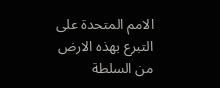الامم المتحدة على التبرع بهذه الارض من السلطة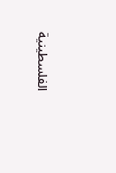الفلسطينية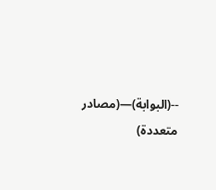--(البوابة)—(مصادر متعددة)